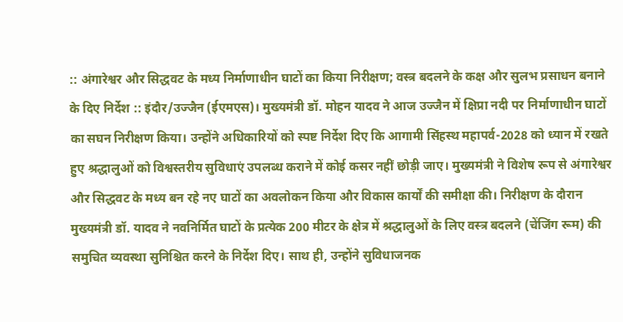:: अंगारेश्वर और सिद्धवट के मध्य निर्माणाधीन घाटों का किया निरीक्षण; वस्त्र बदलने के कक्ष और सुलभ प्रसाधन बनाने के दिए निर्देश :: इंदौर/उज्जैन (ईएमएस)। मुख्यमंत्री डॉ. मोहन यादव ने आज उज्जैन में क्षिप्रा नदी पर निर्माणाधीन घाटों का सघन निरीक्षण किया। उन्होंने अधिकारियों को स्पष्ट निर्देश दिए कि आगामी सिंहस्थ महापर्व-2028 को ध्यान में रखते हुए श्रद्धालुओं को विश्वस्तरीय सुविधाएं उपलब्ध कराने में कोई कसर नहीं छोड़ी जाए। मुख्यमंत्री ने विशेष रूप से अंगारेश्वर और सिद्धवट के मध्य बन रहे नए घाटों का अवलोकन किया और विकास कार्यों की समीक्षा की। निरीक्षण के दौरान मुख्यमंत्री डॉ. यादव ने नवनिर्मित घाटों के प्रत्येक 200 मीटर के क्षेत्र में श्रद्धालुओं के लिए वस्त्र बदलने (चेंजिंग रूम) की समुचित व्यवस्था सुनिश्चित करने के निर्देश दिए। साथ ही, उन्होंने सुविधाजनक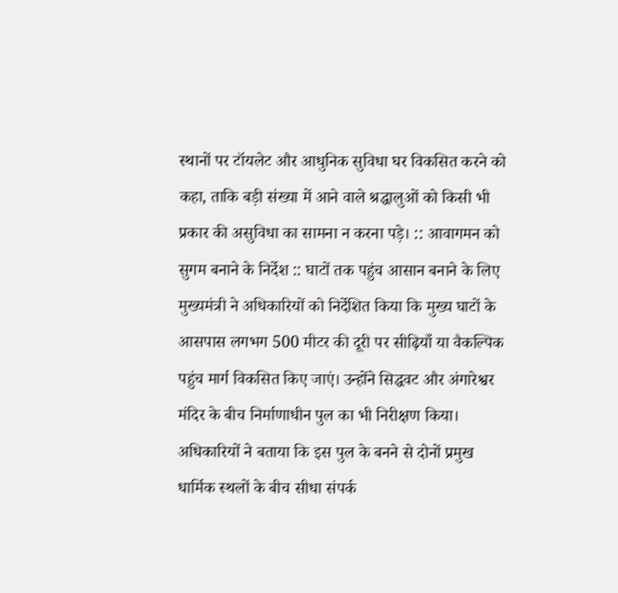स्थानों पर टॉयलेट और आधुनिक सुविधा घर विकसित करने को कहा, ताकि बड़ी संख्या में आने वाले श्रद्धालुओं को किसी भी प्रकार की असुविधा का सामना न करना पड़े। :: आवागमन को सुगम बनाने के निर्देश :: घाटों तक पहुंच आसान बनाने के लिए मुख्यमंत्री ने अधिकारियों को निर्देशित किया कि मुख्य घाटों के आसपास लगभग 500 मीटर की दूरी पर सीढ़ियाँ या वैकल्पिक पहुंच मार्ग विकसित किए जाएं। उन्होंने सिद्धवट और अंगारेश्वर मंदिर के बीच निर्माणाधीन पुल का भी निरीक्षण किया। अधिकारियों ने बताया कि इस पुल के बनने से दोनों प्रमुख धार्मिक स्थलों के बीच सीधा संपर्क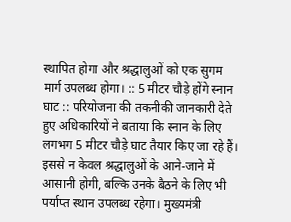स्थापित होगा और श्रद्धालुओं को एक सुगम मार्ग उपलब्ध होगा। :: 5 मीटर चौड़े होंगे स्नान घाट :: परियोजना की तकनीकी जानकारी देते हुए अधिकारियों ने बताया कि स्नान के लिए लगभग 5 मीटर चौड़े घाट तैयार किए जा रहे हैं। इससे न केवल श्रद्धालुओं के आने-जाने में आसानी होगी, बल्कि उनके बैठने के लिए भी पर्याप्त स्थान उपलब्ध रहेगा। मुख्यमंत्री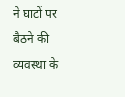ने घाटों पर बैठने की व्यवस्था के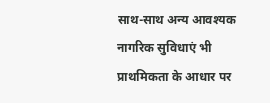साथ-साथ अन्य आवश्यक नागरिक सुविधाएं भी प्राथमिकता के आधार पर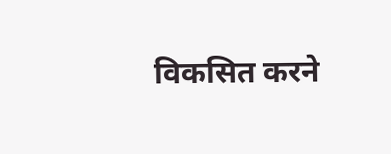विकसित करने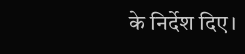के निर्देश दिए।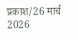प्रकाश/26 मार्च 2026